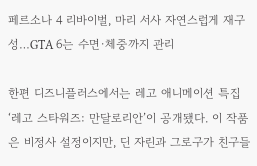페르소나 4 리바이벌, 마리 서사 자연스럽게 재구성…GTA 6는 수면·체중까지 관리

한편 디즈니플러스에서는 레고 애니메이션 특집 ‘레고 스타워즈: 만달로리안’이 공개됐다. 이 작품은 비정사 설정이지만, 딘 자린과 그로구가 친구들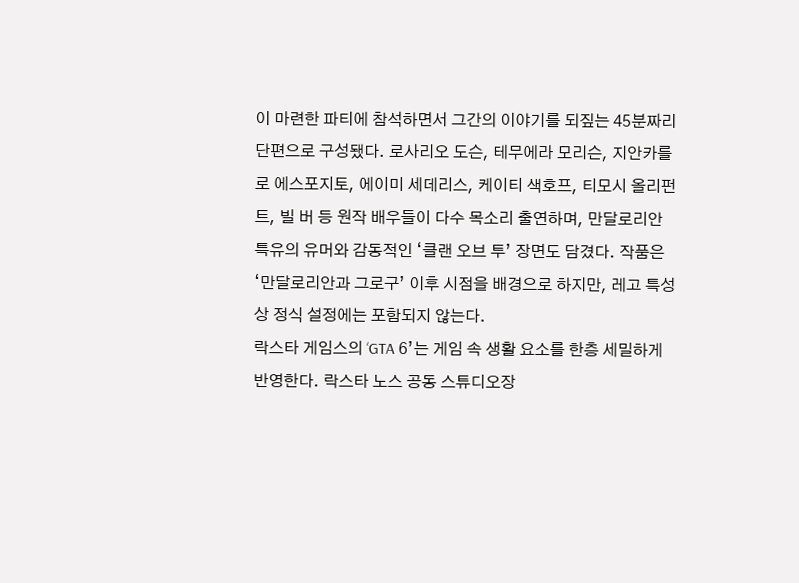이 마련한 파티에 참석하면서 그간의 이야기를 되짚는 45분짜리 단편으로 구성됐다. 로사리오 도슨, 테무에라 모리슨, 지안카를로 에스포지토, 에이미 세데리스, 케이티 색호프, 티모시 올리펀트, 빌 버 등 원작 배우들이 다수 목소리 출연하며, 만달로리안 특유의 유머와 감동적인 ‘클랜 오브 투’ 장면도 담겼다. 작품은 ‘만달로리안과 그로구’ 이후 시점을 배경으로 하지만, 레고 특성상 정식 설정에는 포함되지 않는다.
락스타 게임스의 ‘GTA 6’는 게임 속 생활 요소를 한층 세밀하게 반영한다. 락스타 노스 공동 스튜디오장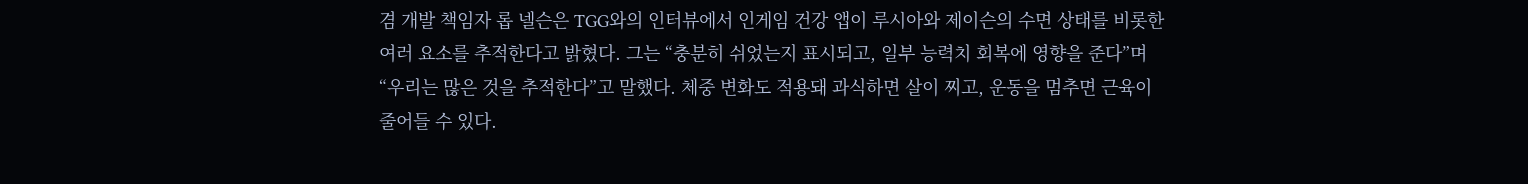겸 개발 책임자 롭 넬슨은 TGG와의 인터뷰에서 인게임 건강 앱이 루시아와 제이슨의 수면 상태를 비롯한 여러 요소를 추적한다고 밝혔다. 그는 “충분히 쉬었는지 표시되고, 일부 능력치 회복에 영향을 준다”며 “우리는 많은 것을 추적한다”고 말했다. 체중 변화도 적용돼 과식하면 살이 찌고, 운동을 멈추면 근육이 줄어들 수 있다.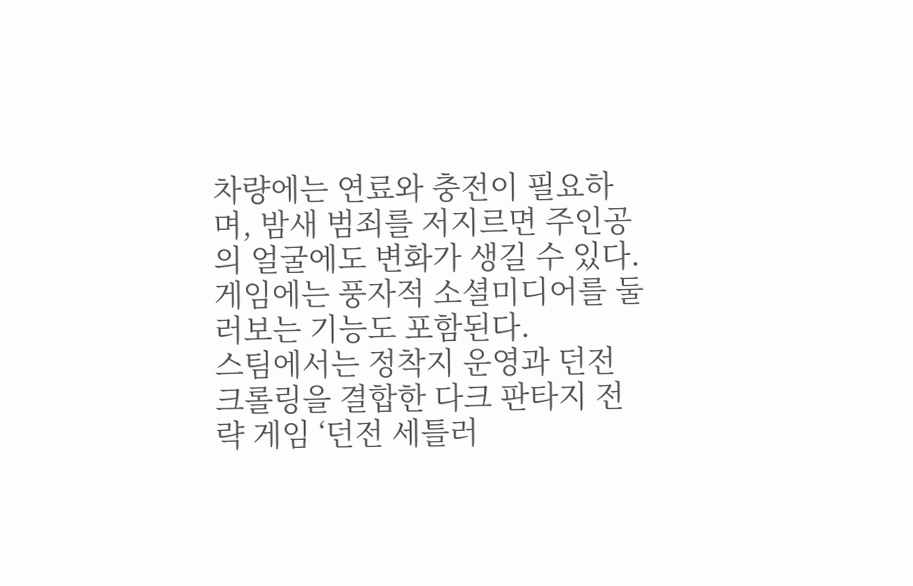차량에는 연료와 충전이 필요하며, 밤새 범죄를 저지르면 주인공의 얼굴에도 변화가 생길 수 있다. 게임에는 풍자적 소셜미디어를 둘러보는 기능도 포함된다.
스팀에서는 정착지 운영과 던전 크롤링을 결합한 다크 판타지 전략 게임 ‘던전 세틀러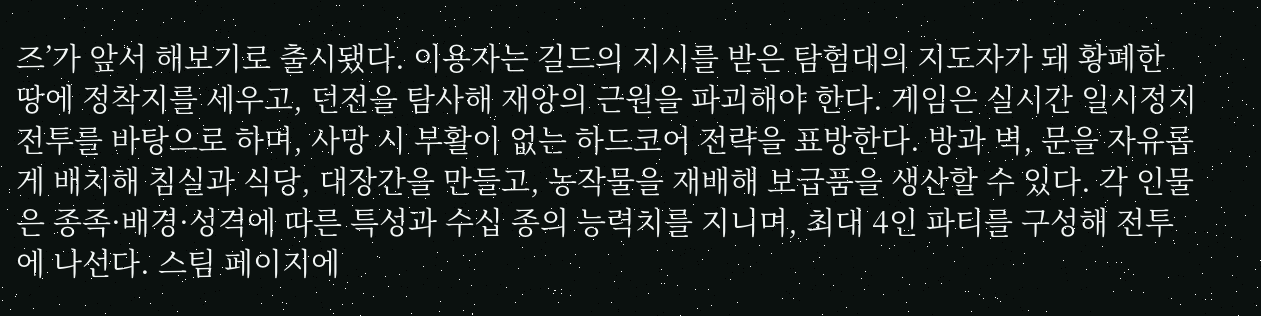즈’가 앞서 해보기로 출시됐다. 이용자는 길드의 지시를 받은 탐험대의 지도자가 돼 황폐한 땅에 정착지를 세우고, 던전을 탐사해 재앙의 근원을 파괴해야 한다. 게임은 실시간 일시정지 전투를 바탕으로 하며, 사망 시 부활이 없는 하드코어 전략을 표방한다. 방과 벽, 문을 자유롭게 배치해 침실과 식당, 대장간을 만들고, 농작물을 재배해 보급품을 생산할 수 있다. 각 인물은 종족·배경·성격에 따른 특성과 수십 종의 능력치를 지니며, 최대 4인 파티를 구성해 전투에 나선다. 스팀 페이지에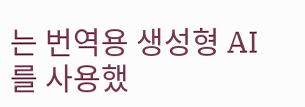는 번역용 생성형 AI를 사용했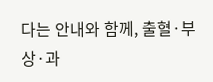다는 안내와 함께, 출혈·부상·과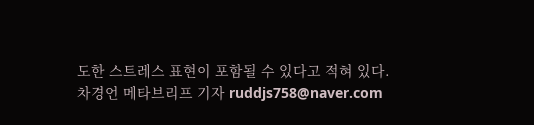도한 스트레스 표현이 포함될 수 있다고 적혀 있다.
차경언 메타브리프 기자 ruddjs758@naver.com